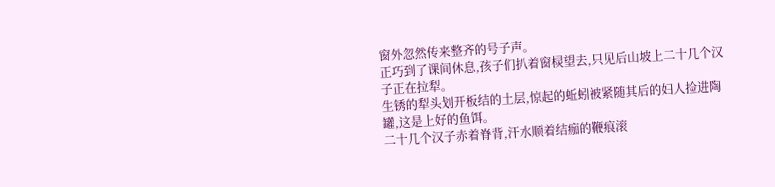窗外忽然传来整齐的号子声。
正巧到了课间休息,孩子们扒着窗棂望去,只见后山坡上二十几个汉子正在拉犁。
生锈的犁头划开板结的土层,惊起的蚯蚓被紧随其后的妇人捡进陶罐,这是上好的鱼饵。
二十几个汉子赤着脊背,汗水顺着结痂的鞭痕滚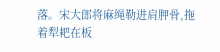落。宋大郎将麻绳勒进肩胛骨,拖着犁耙在板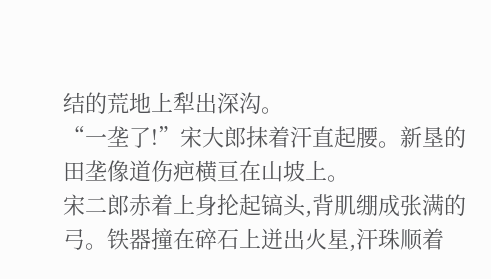结的荒地上犁出深沟。
“一垄了!”宋大郎抹着汗直起腰。新垦的田垄像道伤疤横亘在山坡上。
宋二郎赤着上身抡起镐头,背肌绷成张满的弓。铁器撞在碎石上迸出火星,汗珠顺着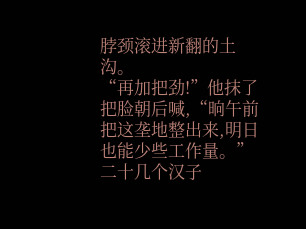脖颈滚进新翻的土沟。
“再加把劲!”他抹了把脸朝后喊,“晌午前把这垄地整出来,明日也能少些工作量。”
二十几个汉子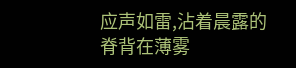应声如雷,沾着晨露的脊背在薄雾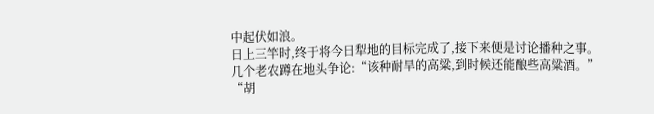中起伏如浪。
日上三竿时,终于将今日犁地的目标完成了,接下来便是讨论播种之事。
几个老农蹲在地头争论:“该种耐旱的高粱,到时候还能酿些高粱酒。”
“胡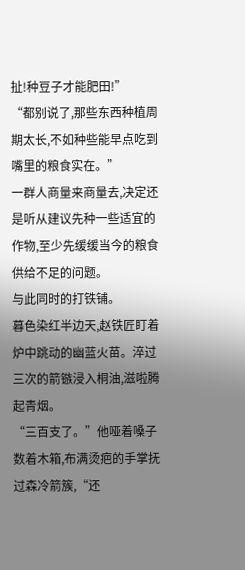扯!种豆子才能肥田!”
“都别说了,那些东西种植周期太长,不如种些能早点吃到嘴里的粮食实在。”
一群人商量来商量去,决定还是听从建议先种一些适宜的作物,至少先缓缓当今的粮食供给不足的问题。
与此同时的打铁铺。
暮色染红半边天,赵铁匠盯着炉中跳动的幽蓝火苗。淬过三次的箭镞浸入桐油,滋啦腾起青烟。
“三百支了。”他哑着嗓子数着木箱,布满烫疤的手掌抚过森冷箭簇,“还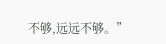不够,远远不够。”